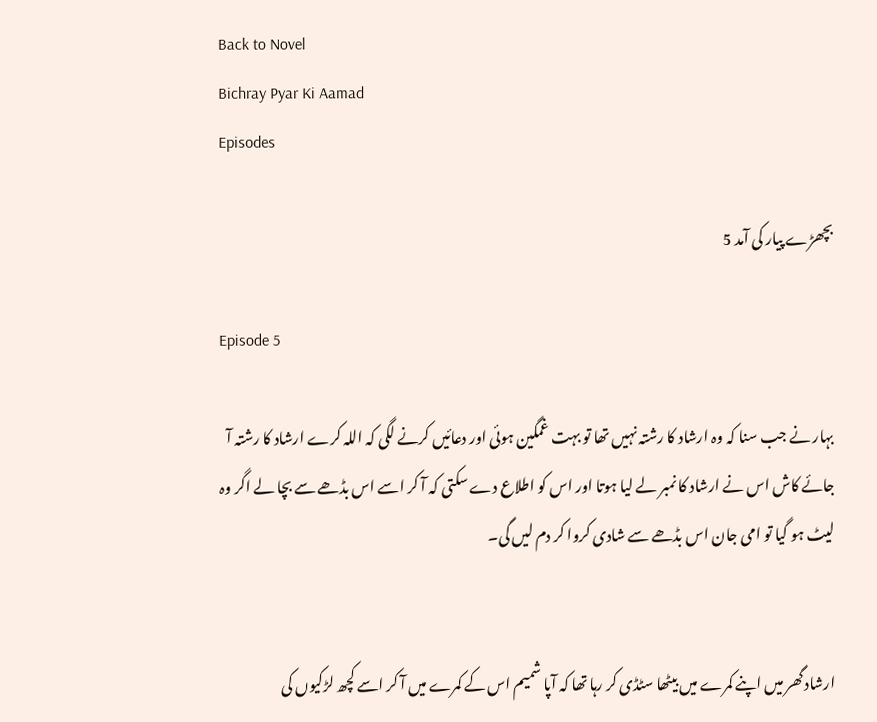Back to Novel
Bichray Pyar Ki Aamad
Episodes

بچھڑے پیار کی آمد 5

Episode 5

بہار نے جب سنا کہ وہ ارشاد کا رشتہ نہیں تھا تو بہت غمگین ہوئی اور دعائیں کرنے لگی کہ اللہ کرے ارشاد کا رشتہ آ جائے کاش اس نے ارشاد کا نمبر لے لیا ہوتا اور اس کو اطلاع دے سکتی کہ آ کر اسے اس بڈھے سے بچا لے اگر وہ لیٹ ہو گیا تو امی جان اس بڈھے سے شادی کروا کر دم لیں گی۔


ارشاد گھر میں اپنے کمرے میں بیٹھا سٹڈی کر رہا تھا کہ آپا شمیم اس کے کمرے میں آ کر اسے کچھ لڑکیوں کی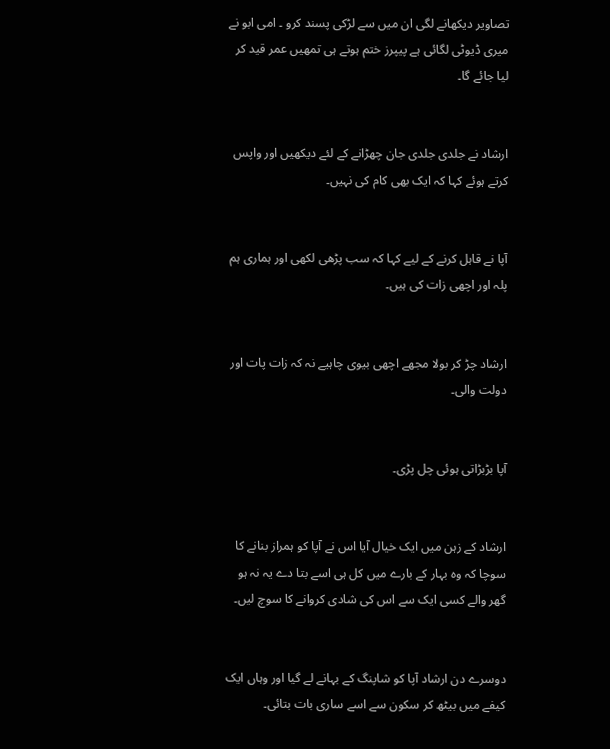تصاویر دیکھانے لگی ان میں سے لڑکی پسند کرو ۔ امی ابو نے میری ڈیوٹی لگائی ہے پیپرز ختم ہوتے ہی تمھیں عمر قید کر لیا جائے گا۔


ارشاد نے جلدی جلدی جان چھڑانے کے لئے دیکھیں اور واپس کرتے ہوئے کہا کہ ایک بھی کام کی نہیں۔


آپا نے قاہل کرنے کے لیے کہا کہ سب پڑھی لکھی اور ہماری ہم پلہ اور اچھی زات کی ہیں۔


ارشاد چڑ کر بولا مجھے اچھی بیوی چاہیے نہ کہ زات پات اور دولت والی۔


آپا بڑبڑاتی ہوئی چل پڑی۔


ارشاد کے زہن میں ایک خیال آیا اس نے آپا کو ہمراز بنانے کا سوچا کہ وہ بہار کے بارے میں کل ہی اسے بتا دے یہ نہ ہو گھر والے کسی ایک سے اس کی شادی کروانے کا سوچ لیں۔


دوسرے دن ارشاد آپا کو شاپنگ کے بہانے لے گیا اور وہاں ایک کیفے میں بیٹھ کر سکون سے اسے ساری بات بتائی۔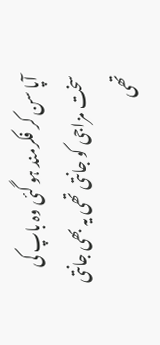آپا سن کر فکرمند ہو گئی وہ باپ کی سخت مزاجی کو جانتی تھی یہ بھی جانتی تھی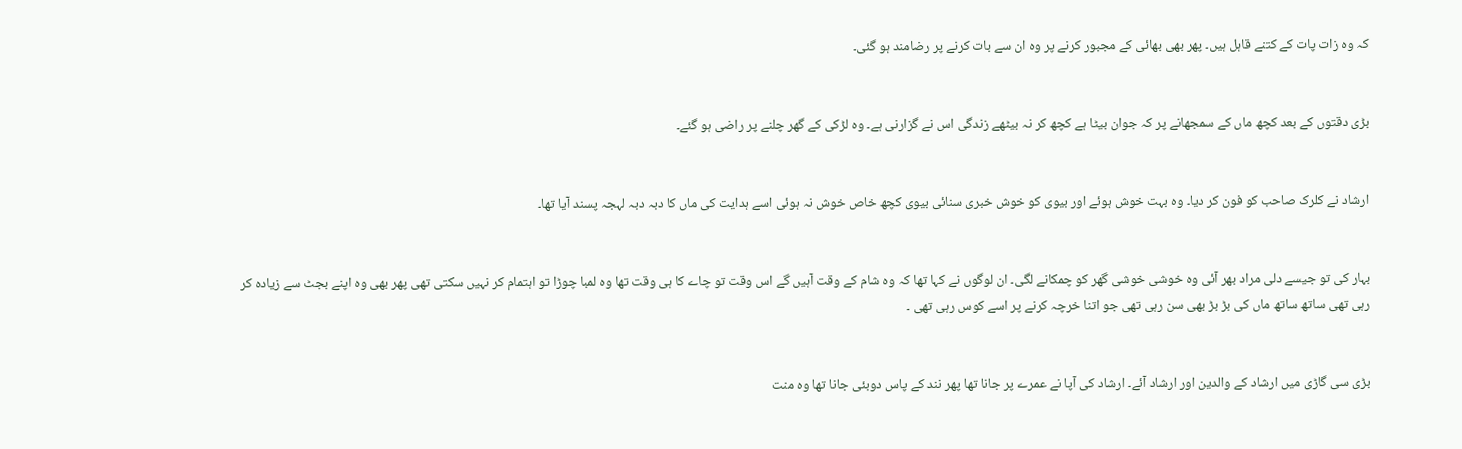کہ وہ زات پات کے کتنے قاہل ہیں۔ پھر بھی بھائی کے مجبور کرنے پر وہ ان سے بات کرنے پر رضامند ہو گئی۔


بڑی دقتوں کے بعد کچھ ماں کے سمجھانے پر کہ جوان بیٹا ہے کچھ کر نہ بیٹھے زندگی اس نے گزارنی ہے۔ وہ لڑکی کے گھر چلنے پر راضی ہو گئے۔


ارشاد نے کلرک صاحب کو فون کر دیا۔ وہ بہت خوش ہوئے اور بیوی کو خوش خبری سنائی بیوی کچھ خاص خوش نہ ہوئی اسے ہدایت کی ماں کا دبہ دبہ لہجہ پسند آیا تھا۔


بہار کی تو جیسے دلی مراد بھر آئی وہ خوشی خوشی گھر کو چمکانے لگی۔ ان لوگوں نے کہا تھا کہ وہ شام کے وقت آہیں گے اس وقت تو چاے کا ہی وقت تھا وہ لمبا چوڑا تو اہتمام کر نہیں سکتی تھی پھر بھی وہ اپنے بجٹ سے زیادہ کر رہی تھی ساتھ ساتھ ماں کی بڑ بڑ بھی سن رہی تھی جو اتنا خرچہ کرنے پر اسے کوس رہی تھی ۔


بڑی سی گاڑی میں ارشاد کے والدین اور ارشاد آئے۔ ارشاد کی آپا نے عمرے پر جانا تھا پھر نند کے پاس دوبئی جانا تھا وہ منت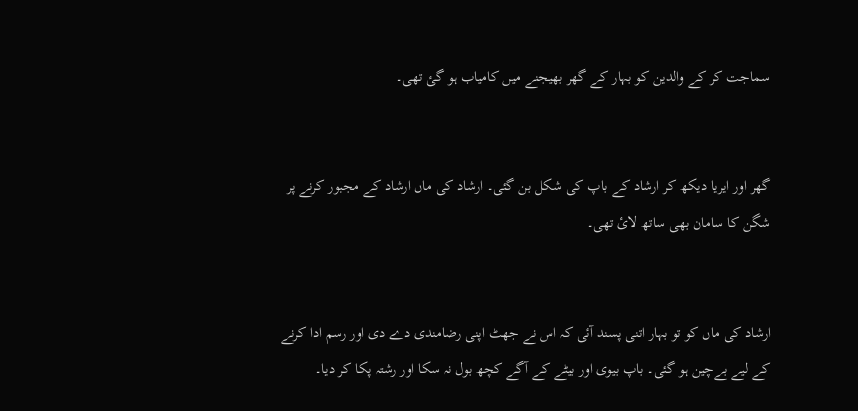سماجت کر کے والدین کو بہار کے گھر بھیجنے میں کامیاب ہو گئ تھی۔


گھر اور ایریا دیکھ کر ارشاد کے باپ کی شکل بن گئی۔ ارشاد کی ماں ارشاد کے مجبور کرنے پر شگن کا سامان بھی ساتھ لائ تھی۔


ارشاد کی ماں کو تو بہار اتنی پسند آئی کہ اس نے جھٹ اپنی رضامندی دے دی اور رسم ادا کرنے کے لیے بےچین ہو گئی۔ باپ بیوی اور بیٹے کے آگے کچھ بول نہ سکا اور رشتہ پکا کر دیا۔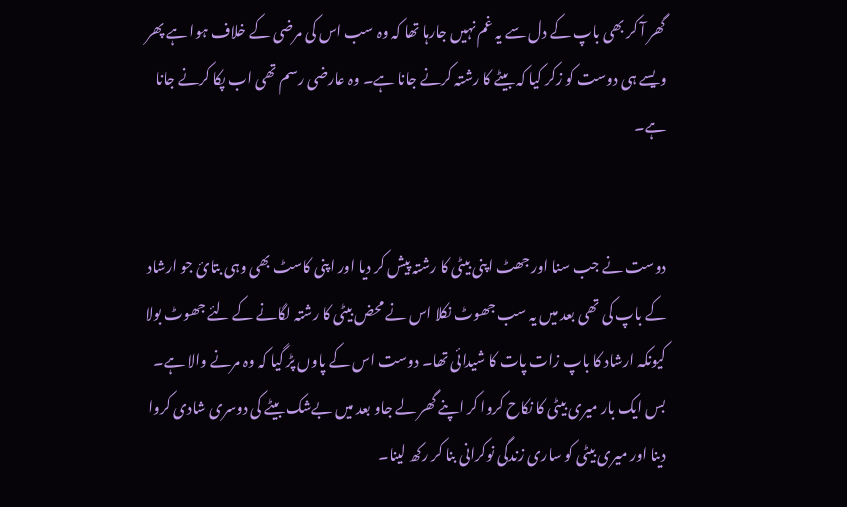گھر آ کر بھی باپ کے دل سے یہ غم نہیں جارہا تھا کہ وہ سب اس کی مرضی کے خلاف ہوا ہے پھر ویسے ہی دوست کو زکر کیا کہ بیٹے کا رشتہ کرنے جانا ہے۔ وہ عارضی رسم تھی اب پکا کرنے جانا ہے۔


دوست نے جب سنا اور جھٹ اپنی بیٹی کا رشتہ پیش کر دیا اور اپنی کاسٹ بھی وہی بتائ جو ارشاد کے باپ کی تھی بعد میں یہ سب جھوٹ نکلا اس نے محض بیٹی کا رشتہ لگانے کے لئے جھوٹ بولا کیونکہ ارشاد کا باپ زات پات کا شیدائی تھا۔ دوست اس کے پاوں پڑ گیا کہ وہ مرنے والا ہے۔ بس ایک بار میری بیٹی کا نکاح کروا کر اپنے گھر لے جاو بعد میں بےشک بیٹے کی دوسری شادی کروا دینا اور میری بیٹی کو ساری زندگی نوکرانی بنا کر رکھ لینا۔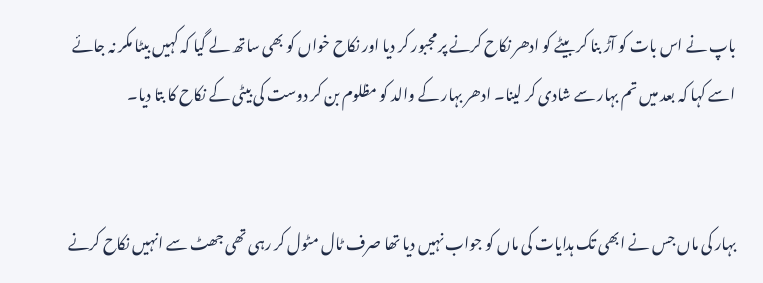باپ نے اس بات کو آڑ بنا کر بیٹے کو ادھر نکاح کرنے پر مجبور کر دیا اور نکاح خواں کو بھی ساتھ لے گیا کہ کہیں بیٹا مکر نہ جائے اسے کہا کہ بعد میں تم بہار سے شادی کر لینا۔ ادھر بہار کے والد کو مظلوم بن کر دوست کی بیٹی کے نکاح کا بتا دیا۔


بہار کی ماں جس نے ابھی تک ہدایات کی ماں کو جواب نہیں دیا تھا صرف ٹال مٹول کر رہی تھی جھٹ سے انہیں نکاح کرنے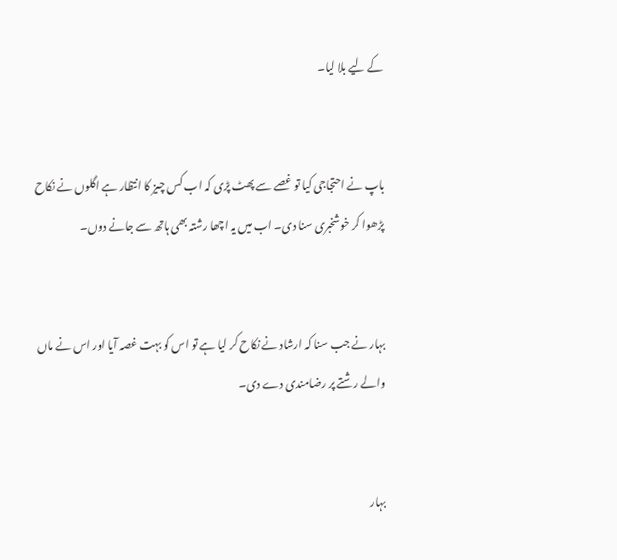کے لیے بلا لیا۔


باپ نے احتجاجی کیا تو غصے سے پھٹ پڑی کہ اب کس چیز کا انتظار ہے اگلوں نے نکاح پڑھوا کر خوشخبری سنا دی۔ اب میں یہ اچھا رشتہ بھی ہاتھ سے جانے دوں۔


بہار نے جب سنا کہ ارشاد نے نکاح کر لیا ہے تو اس کو بہت غصہ آیا اور اس نے ماں والے رشتے پر رضامندی دے دی۔


بہار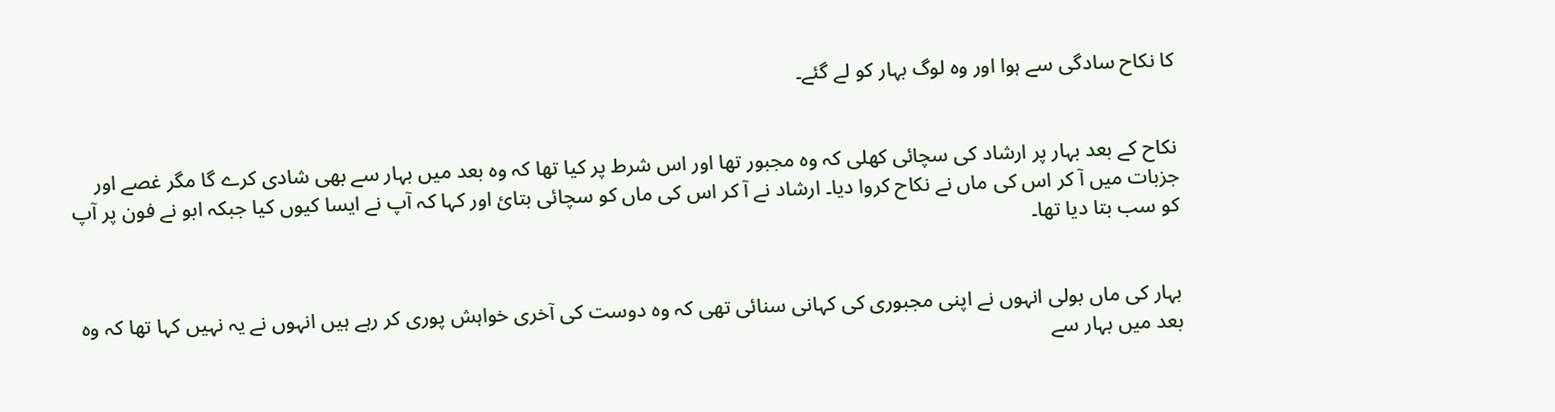کا نکاح سادگی سے ہوا اور وہ لوگ بہار کو لے گئے۔


نکاح کے بعد بہار پر ارشاد کی سچائی کھلی کہ وہ مجبور تھا اور اس شرط پر کیا تھا کہ وہ بعد میں بہار سے بھی شادی کرے گا مگر غصے اور جزبات میں آ کر اس کی ماں نے نکاح کروا دیا۔ ارشاد نے آ کر اس کی ماں کو سچائی بتائ اور کہا کہ آپ نے ایسا کیوں کیا جبکہ ابو نے فون پر آپ کو سب بتا دیا تھا۔


بہار کی ماں بولی انہوں نے اپنی مجبوری کی کہانی سنائی تھی کہ وہ دوست کی آخری خواہش پوری کر رہے ہیں انہوں نے یہ نہیں کہا تھا کہ وہ بعد میں بہار سے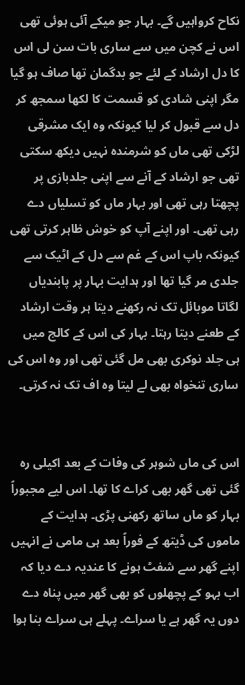نکاح کرواہیں گے۔ بہار جو میکے آئی ہوئی تھی اس نے کچن میں سے ساری بات سن لی اس کا دل ارشاد کے لئے جو بدگمان تھا صاف ہو گیا مگر اپنی شادی کو قسمت کا لکھا سمجھ کر دل سے قبول کر لیا کیونکہ وہ ایک مشرقی لڑکی تھی ماں کو شرمندہ نہیں دیکھ سکتی تھی جو ارشاد کے آنے سے اپنی جلدبازی پر پچھتا رہی تھی اور بہار ماں کو تسلیاں دے رہی تھی۔ اور اپنے آپ کو خوش ظاہر کرتی تھی کیونکہ باپ اس کے غم سے دل کے اٹیک سے جلدی مر گیا تھا اور ہدایت بہار پر پابندیاں لگاتا موبائل تک نہ رکھنے دیتا ہر وقت ارشاد کے طعنے دیتا رہتا۔ بہار کی اس کے کالج میں ہی جلد نوکری بھی مل گئی تھی اور وہ اس کی ساری تنخواہ بھی لے لیتا وہ اف تک نہ کرتی۔


اس کی ماں شوہر کی وفات کے بعد اکیلی رہ گئی تھی گھر بھی کراے کا تھا۔ اس لیے مجبوراً بہار کو ماں ساتھ رکھنی پڑی۔ ہدایت کے ماموں کی ڈیتھ کے فوراً بعد ہی مامی نے انہیں اپنے گھر سے شفٹ ہونے کا عندیہ دے دیا کہ اب بہو کے پچھلوں کو بھی گھر میں پناہ دے دوں یہ گھر ہے یا سراے۔ پہلے ہی سراے بنا ہوا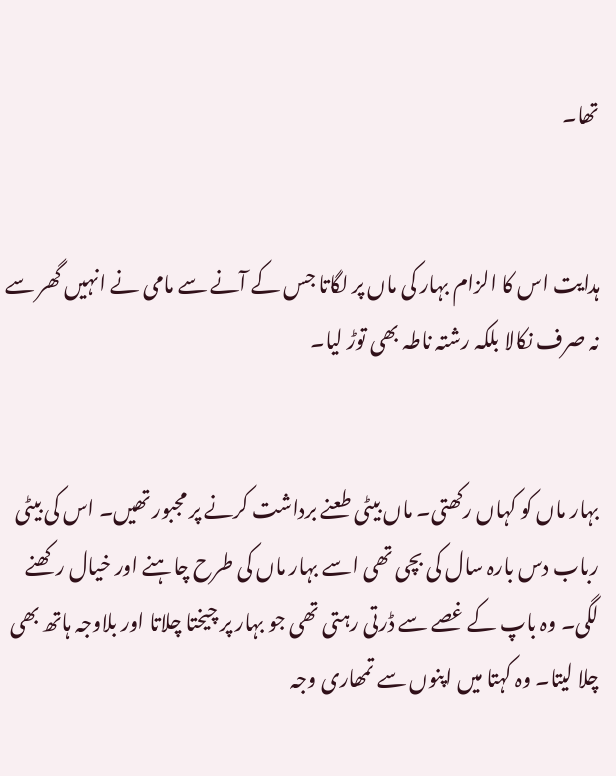تھا۔


ہدایت اس کا الزام بہار کی ماں پر لگاتا جس کے آنے سے مامی نے انہیں گھر سے نہ صرف نکالا بلکہ رشتہ ناطہ بھی توڑ لیا۔


بہار ماں کو کہاں رکھتی۔ ماں بیٹی طعنے برداشت کرنے پر مجبور تھیں۔ اس کی بیٹی رباب دس بارہ سال کی بچی تھی اسے بہار ماں کی طرح چاہنے اور خیال رکھنے لگی۔ وہ باپ کے غصے سے ڈرتی رہتی تھی جو بہار پر چیختا چلاتا اور بلاوجہ ہاتھ بھی چلا لیتا۔ وہ کہتا میں اپنوں سے تمھاری وجہ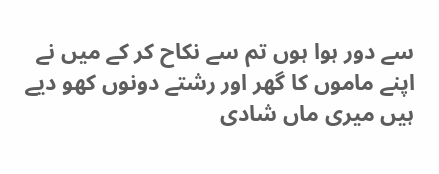سے دور ہوا ہوں تم سے نکاح کر کے میں نے اپنے ماموں کا گھر اور رشتے دونوں کھو دیے ہیں میری ماں شادی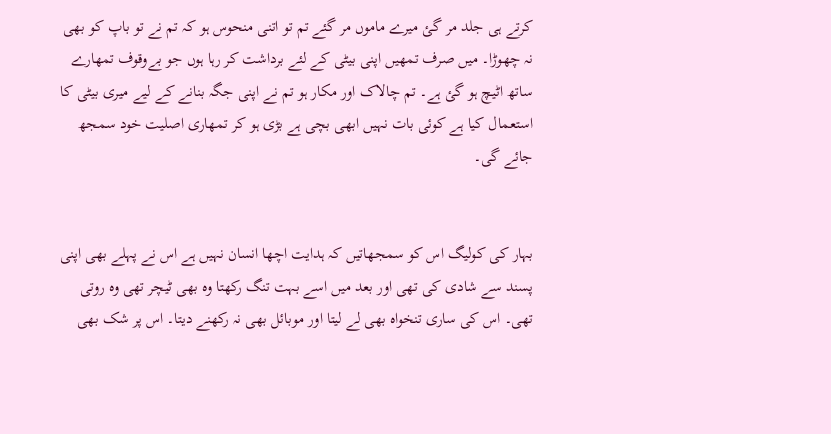کرتے ہی جلد مر گئ میرے ماموں مر گئے تم تو اتنی منحوس ہو کہ تم نے تو باپ کو بھی نہ چھوڑا۔ میں صرف تمھیں اپنی بیٹی کے لئے برداشت کر رہا ہوں جو بےوقوف تمھارے ساتھ اٹیچ ہو گئ ہے۔ تم چالاک اور مکار ہو تم نے اپنی جگہ بنانے کے لیے میری بیٹی کا استعمال کیا ہے کوئی بات نہیں ابھی بچی ہے بڑی ہو کر تمھاری اصلیت خود سمجھ جائے گی۔


بہار کی کولیگ اس کو سمجھاتیں کہ ہدایت اچھا انسان نہیں ہے اس نے پہلے بھی اپنی پسند سے شادی کی تھی اور بعد میں اسے بہت تنگ رکھتا وہ بھی ٹیچر تھی وہ روتی تھی۔ اس کی ساری تنخواہ بھی لے لیتا اور موبائل بھی نہ رکھنے دیتا۔ اس پر شک بھی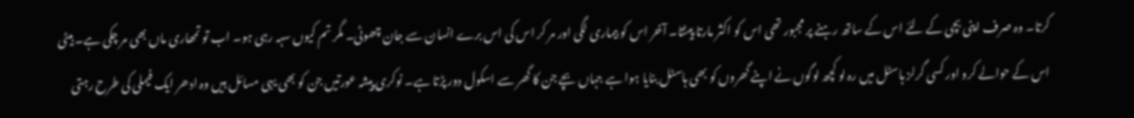کرتا۔ وہ صرف اپنی بچی کے لئے اس کے ساتھ رہنے پر مجبور تھی اس کو اکثر مارتا پیٹتا۔ آخر اس کو بیماری لگی اور مر کر اس کی اس برے انسان سے جان چھوٹی۔ مگر تم کیوں سہہ رہی ہو۔ اب تو تمھاری ماں بھی مر چکی ہے۔ بیٹی اس کے حوالے کرو اور کسی گرلز ہاسٹل میں رہ لو کچھ لوگوں نے اپنے گھروں کو بھی ہاسٹل بنایا ہوا ہے جہاں بچے جن کا گھر سے اسکول دور پڑتا ہے۔ نوکری پیشہ عورتیں جن کو بھی یہی مسائل ہیں وہ ادھر ایک فیملی کی طرح رہتی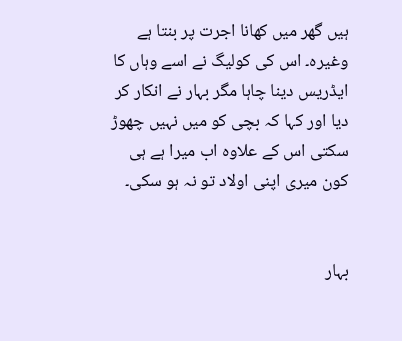ہیں گھر میں کھانا اجرت پر بنتا ہے وغیرہ۔ اس کی کولیگ نے اسے وہاں کا ایڈریس دینا چاہا مگر بہار نے انکار کر دیا اور کہا کہ بچی کو میں نہیں چھوڑ سکتی اس کے علاوہ اب میرا ہے ہی کون میری اپنی اولاد تو نہ ہو سکی۔


بہار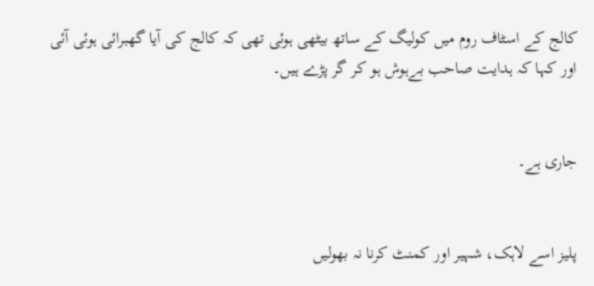کالج کے اسٹاف روم میں کولیگ کے ساتھ بیٹھی ہوئی تھی کہ کالج کی آیا گھبرائی ہوئی آئی اور کہا کہ ہدایت صاحب بےہوش ہو کر گر پڑے ہیں۔


جاری ہے۔


پلیز اسے لاہک، شہیر اور کمنٹ کرنا نہ بھولیں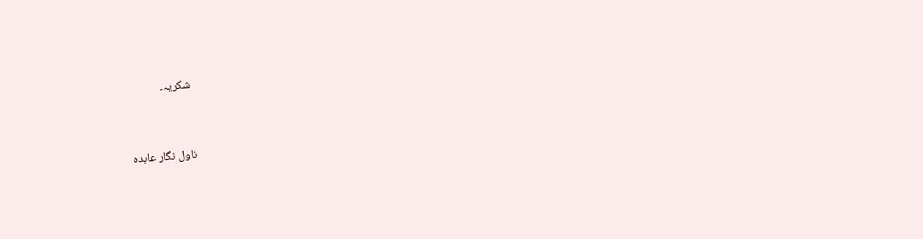شکریہ۔


ناول نگار عابدہ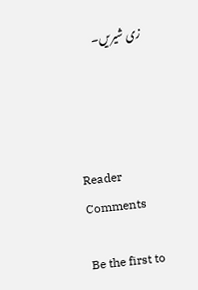زی شیریں۔




Reader Comments

Be the first to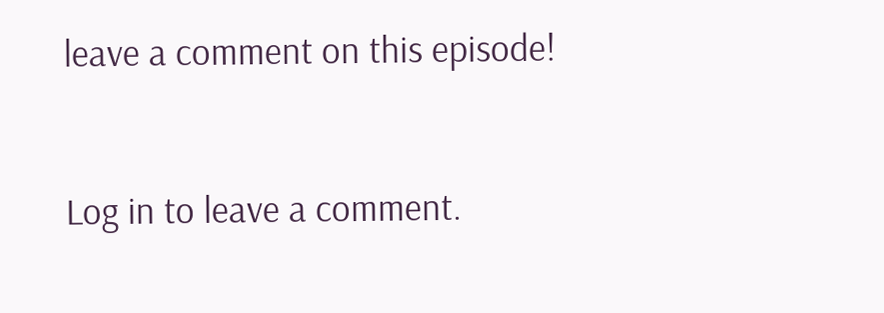leave a comment on this episode!


Log in to leave a comment.